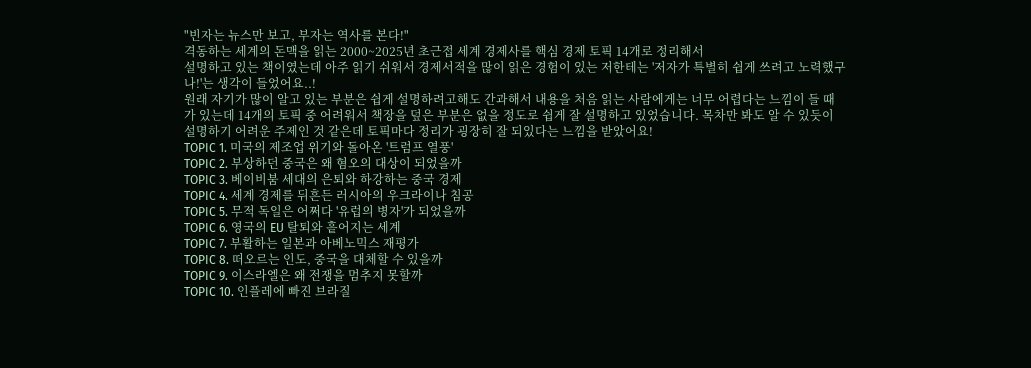"빈자는 뉴스만 보고, 부자는 역사를 본다!"
격동하는 세계의 돈맥을 읽는 2000~2025년 초근접 세계 경제사를 핵심 경제 토픽 14개로 정리해서
설명하고 있는 책이였는데 아주 읽기 쉬워서 경제서적을 많이 읽은 경험이 있는 저한테는 '저자가 특별히 쉽게 쓰려고 노력했구나!'는 생각이 들었어요..!
원래 자기가 많이 알고 있는 부분은 쉽게 설명하려고해도 간과해서 내용을 처음 읽는 사람에게는 너무 어렵다는 느낌이 들 때가 있는데 14개의 토픽 중 어려워서 책장을 덮은 부분은 없을 정도로 쉽게 잘 설명하고 있었습니다. 목차만 봐도 알 수 있듯이 설명하기 어려운 주제인 것 같은데 토픽마다 정리가 굉장히 잘 되있다는 느낌을 받았어요!
TOPIC 1. 미국의 제조업 위기와 돌아온 '트럼프 열풍'
TOPIC 2. 부상하던 중국은 왜 혐오의 대상이 되었을까
TOPIC 3. 베이비붐 세대의 은퇴와 하강하는 중국 경제
TOPIC 4. 세계 경제를 뒤흔든 러시아의 우크라이나 침공
TOPIC 5. 무적 독일은 어쩌다 '유럽의 병자'가 되었을까
TOPIC 6. 영국의 EU 탈퇴와 흩어지는 세계
TOPIC 7. 부활하는 일본과 아베노믹스 재평가
TOPIC 8. 떠오르는 인도, 중국을 대체할 수 있을까
TOPIC 9. 이스라엘은 왜 전쟁을 멈추지 못할까
TOPIC 10. 인플레에 빠진 브라질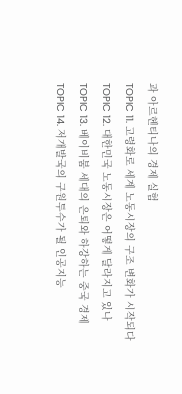과 아르헨티나의 경제 실험
TOPIC 11. 고령화로 세계 노동시장의 구조 변화가 시작되다
TOPIC 12. 대한민국 노동시장은 어떻게 달라지고 있나
TOPIC 13. 베이비붐 세대의 은퇴와 하강하는 중국 경제
TOPIC 14. 저개발국의 구원투수가 될 인공지능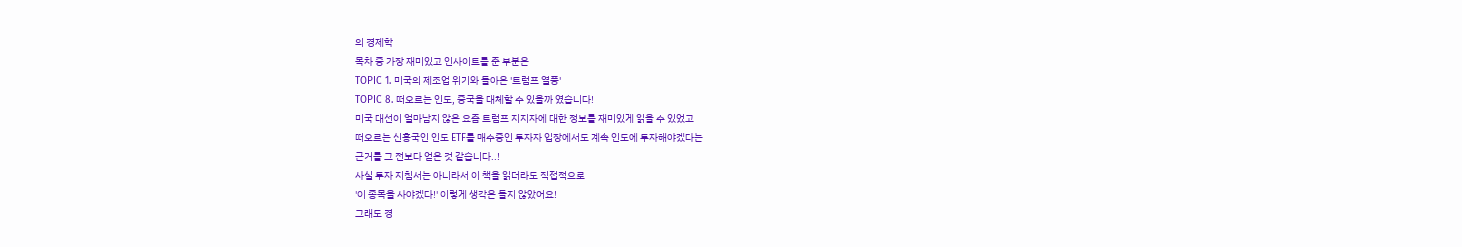의 경제학
목차 중 가장 재미있고 인사이트를 준 부분은
TOPIC 1. 미국의 제조업 위기와 돌아온 '트럼프 열풍'
TOPIC 8. 떠오르는 인도, 중국을 대체할 수 있을까 였습니다!
미국 대선이 얼마남지 않은 요즘 트럼프 지지자에 대한 정보를 재미있게 읽을 수 있었고
떠오르는 신흥국인 인도 ETF를 매수중인 투자자 입장에서도 계속 인도에 투자해야겠다는
근거를 그 전보다 얻은 것 같습니다..!
사실 투자 지침서는 아니라서 이 책을 읽더라도 직접적으로
'이 종목을 사야겠다!' 이렇게 생각은 들지 않았어요!
그래도 경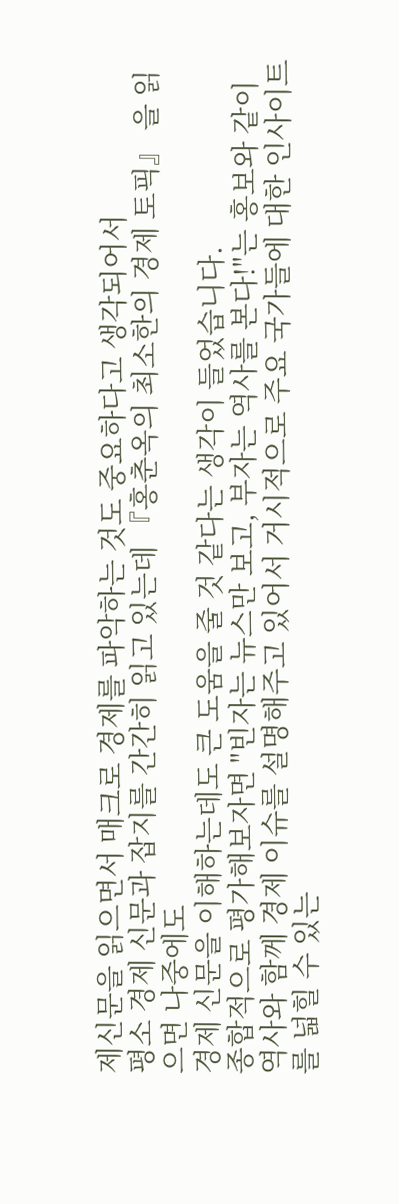제신문을 읽으면서 매크로 경제를 파악하는 것도 중요하다고 생각되어서
평소 경제 신문과 잡지를 간간히 읽고 있는데 『홍춘옥의 최소한의 경제 토픽』 을 읽으면 나중에도
경제 신문을 이해하는데도 큰 도움을 줄 것 같다는 생각이 들었습니다.
종합적으로 평가해보자면 "빈자는 뉴스만 보고, 부자는 역사를 본다!"는 홍보와 같이
역사와 함께 경제 이슈를 설명해주고 있어서 거시적으로 주요 국가들에 대한 인사이트를 넓힐 수 있는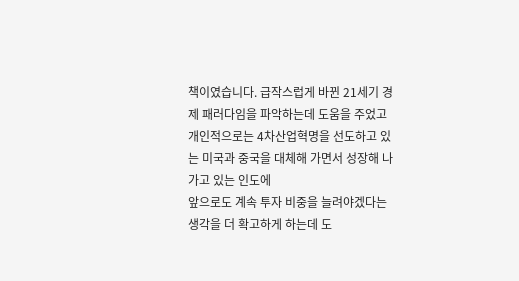책이였습니다. 급작스럽게 바뀐 21세기 경제 패러다임을 파악하는데 도움을 주었고
개인적으로는 4차산업혁명을 선도하고 있는 미국과 중국을 대체해 가면서 성장해 나가고 있는 인도에
앞으로도 계속 투자 비중을 늘려야겠다는 생각을 더 확고하게 하는데 도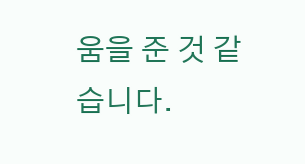움을 준 것 같습니다.